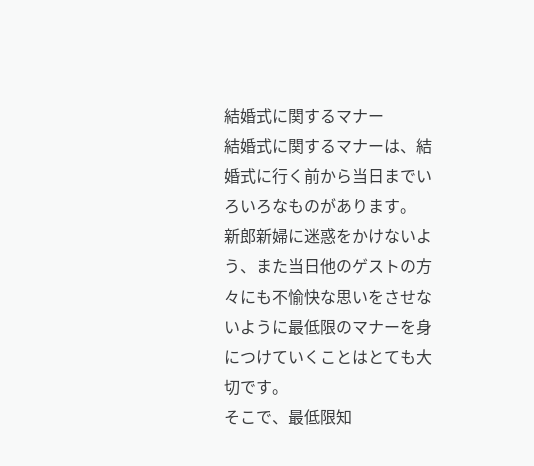結婚式に関するマナー
結婚式に関するマナーは、結婚式に行く前から当日までいろいろなものがあります。
新郎新婦に迷惑をかけないよう、また当日他のゲストの方々にも不愉快な思いをさせないように最低限のマナーを身につけていくことはとても大切です。
そこで、最低限知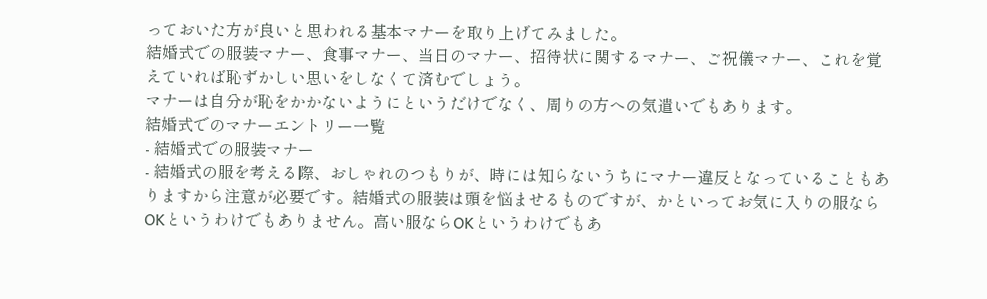っておいた方が良いと思われる基本マナーを取り上げてみました。
結婚式での服装マナー、食事マナー、当日のマナー、招待状に関するマナー、ご祝儀マナー、これを覚えていれば恥ずかしい思いをしなくて済むでしょう。
マナーは自分が恥をかかないようにというだけでなく、周りの方への気遣いでもあります。
結婚式でのマナーエントリー一覧
- 結婚式での服装マナー
- 結婚式の服を考える際、おしゃれのつもりが、時には知らないうちにマナー違反となっていることもありますから注意が必要です。結婚式の服装は頭を悩ませるものですが、かといってお気に入りの服ならOKというわけでもありません。高い服ならOKというわけでもあ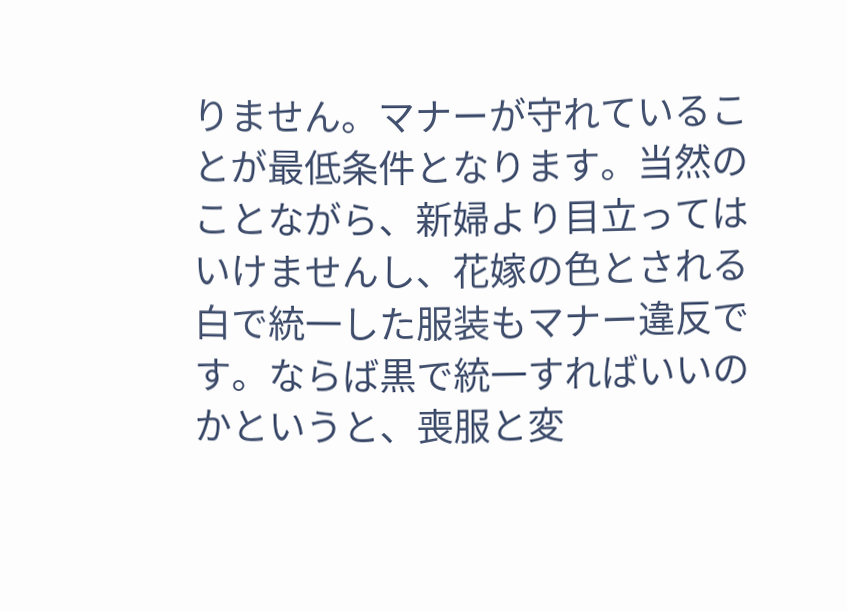りません。マナーが守れていることが最低条件となります。当然のことながら、新婦より目立ってはいけませんし、花嫁の色とされる白で統一した服装もマナー違反です。ならば黒で統一すればいいのかというと、喪服と変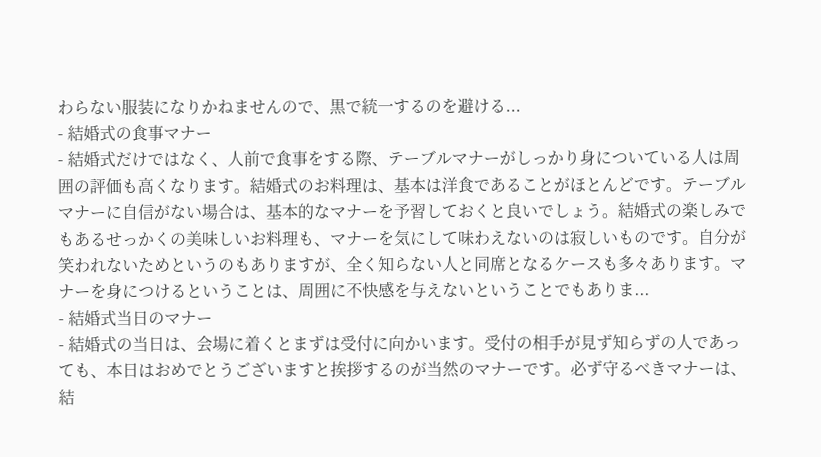わらない服装になりかねませんので、黒で統一するのを避ける...
- 結婚式の食事マナー
- 結婚式だけではなく、人前で食事をする際、テーブルマナーがしっかり身についている人は周囲の評価も高くなります。結婚式のお料理は、基本は洋食であることがほとんどです。テーブルマナーに自信がない場合は、基本的なマナーを予習しておくと良いでしょう。結婚式の楽しみでもあるせっかくの美味しいお料理も、マナーを気にして味わえないのは寂しいものです。自分が笑われないためというのもありますが、全く知らない人と同席となるケースも多々あります。マナーを身につけるということは、周囲に不快感を与えないということでもありま...
- 結婚式当日のマナー
- 結婚式の当日は、会場に着くとまずは受付に向かいます。受付の相手が見ず知らずの人であっても、本日はおめでとうございますと挨拶するのが当然のマナーです。必ず守るべきマナーは、結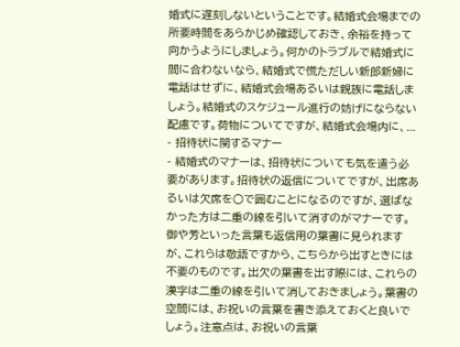婚式に遅刻しないということです。結婚式会場までの所要時間をあらかじめ確認しておき、余裕を持って向かうようにしましょう。何かのトラブルで結婚式に間に合わないなら、結婚式で慌ただしい新郎新婦に電話はせずに、結婚式会場あるいは親族に電話しましょう。結婚式のスケジュール進行の妨げにならない配慮です。荷物についてですが、結婚式会場内に、...
- 招待状に関するマナー
- 結婚式のマナーは、招待状についても気を遣う必要があります。招待状の返信についてですが、出席あるいは欠席を○で囲むことになるのですが、選ばなかった方は二重の線を引いて消すのがマナーです。御や芳といった言葉も返信用の葉書に見られますが、これらは敬語ですから、こちらから出すときには不要のものです。出欠の葉書を出す際には、これらの漢字は二重の線を引いて消しておきましょう。葉書の空間には、お祝いの言葉を書き添えておくと良いでしょう。注意点は、お祝いの言葉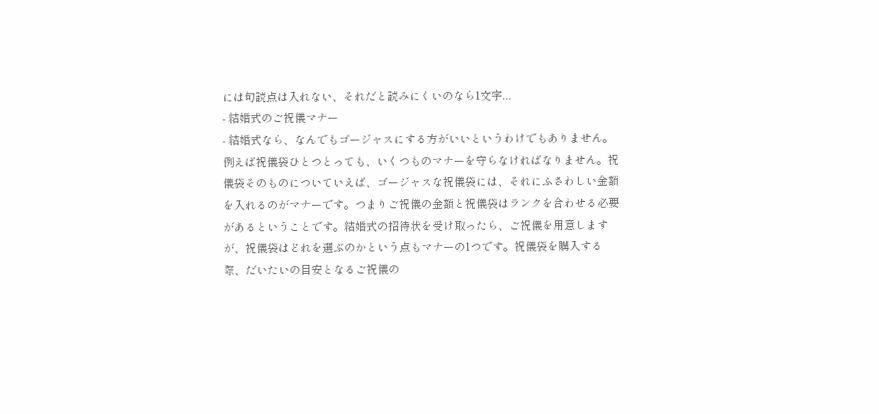には句読点は入れない、それだと読みにくいのなら1文字...
- 結婚式のご祝儀マナー
- 結婚式なら、なんでもゴージャスにする方がいいというわけでもありません。例えば祝儀袋ひとつとっても、いくつものマナーを守らなければなりません。祝儀袋そのものについていえば、ゴージャスな祝儀袋には、それにふさわしい金額を入れるのがマナーです。つまりご祝儀の金額と祝儀袋はランクを合わせる必要があるということです。結婚式の招待状を受け取ったら、ご祝儀を用意しますが、祝儀袋はどれを選ぶのかという点もマナーの1つです。祝儀袋を購入する際、だいたいの目安となるご祝儀の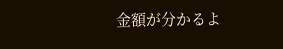金額が分かるよ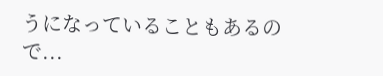うになっていることもあるので...